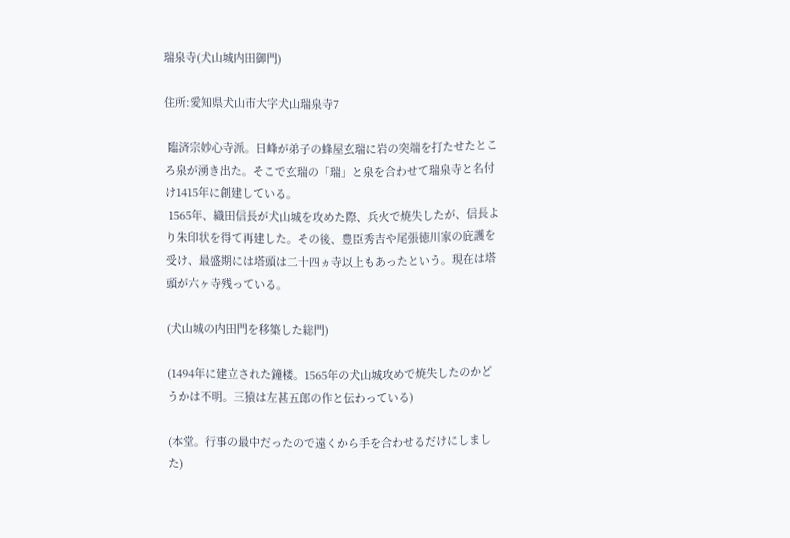瑞泉寺(犬山城内田御門)

住所:愛知県犬山市大字犬山瑞泉寺7

 臨済宗妙心寺派。日峰が弟子の蜂屋玄瑞に岩の突端を打たせたところ泉が湧き出た。そこで玄瑞の「瑞」と泉を合わせて瑞泉寺と名付け1415年に創建している。
 1565年、織田信長が犬山城を攻めた際、兵火で焼失したが、信長より朱印状を得て再建した。その後、豊臣秀吉や尾張徳川家の庇護を受け、最盛期には塔頭は二十四ヵ寺以上もあったという。現在は塔頭が六ヶ寺残っている。

(犬山城の内田門を移築した総門)

(1494年に建立された鐘楼。1565年の犬山城攻めで焼失したのかどうかは不明。三猿は左甚五郎の作と伝わっている)

(本堂。行事の最中だったので遠くから手を合わせるだけにしました)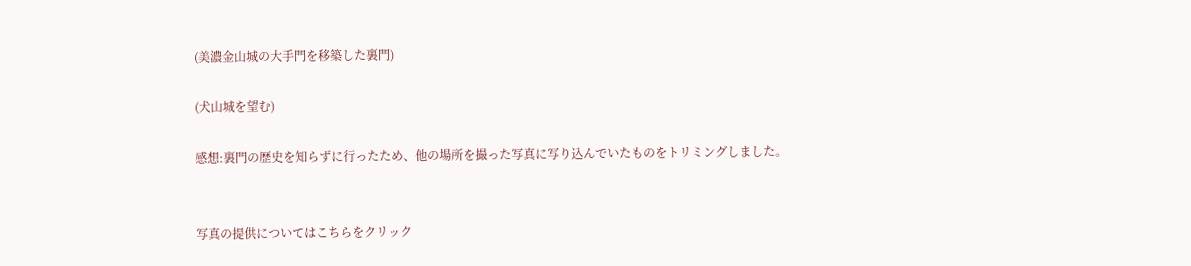(美濃金山城の大手門を移築した裏門)

(犬山城を望む)

感想:裏門の歴史を知らずに行ったため、他の場所を撮った写真に写り込んでいたものをトリミングしました。


写真の提供についてはこちらをクリック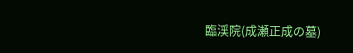臨渓院(成瀬正成の墓)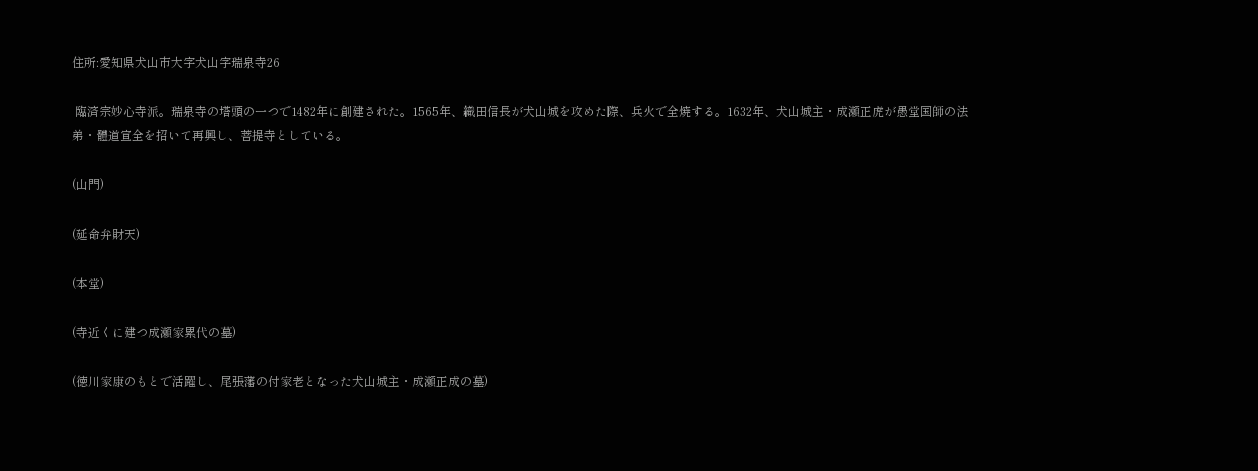住所:愛知県犬山市大字犬山字瑞泉寺26

 臨済宗妙心寺派。瑞泉寺の塔頭の一つで1482年に創建された。1565年、織田信長が犬山城を攻めた際、兵火で全焼する。1632年、犬山城主・成瀬正虎が愚堂国師の法弟・體道宣全を招いて再興し、菩提寺としている。

(山門)

(延命弁財天)

(本堂)

(寺近くに建つ成瀬家累代の墓)

(徳川家康のもとで活躍し、尾張藩の付家老となった犬山城主・成瀬正成の墓)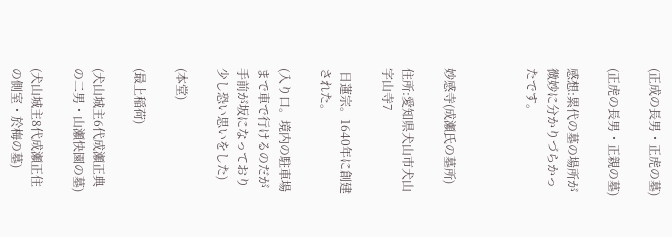(正成の長男・正虎の墓)

(正虎の長男・正親の墓)

感想:累代の墓の場所が微妙に分かりづらかったです。



妙感寺(成瀬氏の墓所)

住所:愛知県犬山市犬山字山寺7

 日蓮宗。1640年に創建された。

(入り口。境内の駐車場まで車で行けるのだが手前が坂になっており少し恐い思いをした)

(本堂)

(最上稲荷)

(犬山城主6代成瀬正典の二男・山瀬快園の墓)

(犬山城主8代成瀬正住の側室・於梅の墓)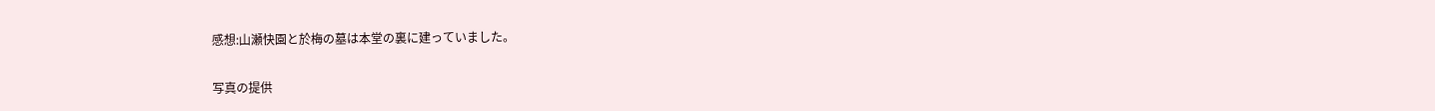感想:山瀬快園と於梅の墓は本堂の裏に建っていました。


写真の提供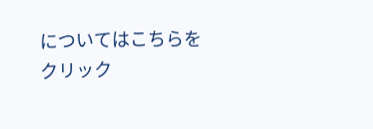についてはこちらをクリック